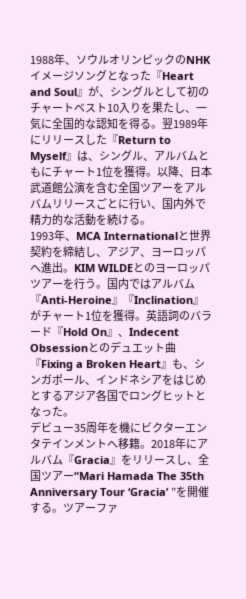1988年、ソウルオリンピックのNHKイメージソングとなった『Heart and Soul』が、シングルとして初のチャートベスト10入りを果たし、一気に全国的な認知を得る。翌1989年にリリースした『Return to Myself』は、シングル、アルバムともにチャート1位を獲得。以降、日本武道館公演を含む全国ツアーをアルバムリリースごとに行い、国内外で精力的な活動を続ける。
1993年、MCA Internationalと世界契約を締結し、アジア、ヨーロッパへ進出。KIM WILDEとのヨーロッパツアーを行う。国内ではアルバム『Anti-Heroine』『Inclination』がチャート1位を獲得。英語詞のバラード『Hold On』、Indecent Obsessionとのデュエット曲『Fixing a Broken Heart』も、シンガポール、インドネシアをはじめとするアジア各国でロングヒットとなった。
デビュー35周年を機にビクターエンタテインメントへ移籍。2018年にアルバム『Gracia』をリリースし、全国ツアー“Mari Hamada The 35th Anniversary Tour ‘Gracia’ ”を開催する。ツアーファ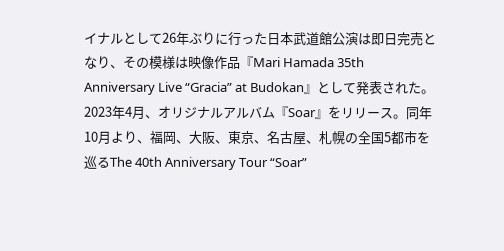イナルとして26年ぶりに行った日本武道館公演は即日完売となり、その模様は映像作品『Mari Hamada 35th Anniversary Live “Gracia” at Budokan』として発表された。
2023年4月、オリジナルアルバム『Soar』をリリース。同年10月より、福岡、大阪、東京、名古屋、札幌の全国5都市を巡るThe 40th Anniversary Tour “Soar”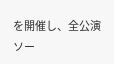を開催し、全公演ソー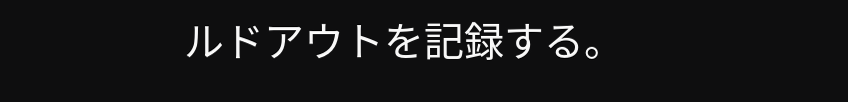ルドアウトを記録する。